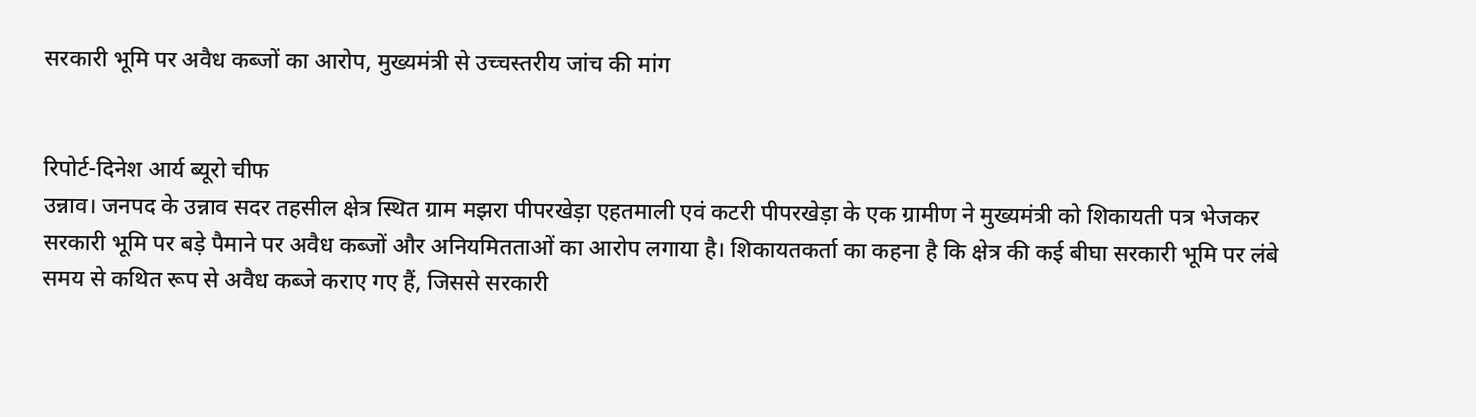सरकारी भूमि पर अवैध कब्जों का आरोप, मुख्यमंत्री से उच्चस्तरीय जांच की मांग


रिपोर्ट-दिनेश आर्य ब्यूरो चीफ
उन्नाव। जनपद के उन्नाव सदर तहसील क्षेत्र स्थित ग्राम मझरा पीपरखेड़ा एहतमाली एवं कटरी पीपरखेड़ा के एक ग्रामीण ने मुख्यमंत्री को शिकायती पत्र भेजकर सरकारी भूमि पर बड़े पैमाने पर अवैध कब्जों और अनियमितताओं का आरोप लगाया है। शिकायतकर्ता का कहना है कि क्षेत्र की कई बीघा सरकारी भूमि पर लंबे समय से कथित रूप से अवैध कब्जे कराए गए हैं, जिससे सरकारी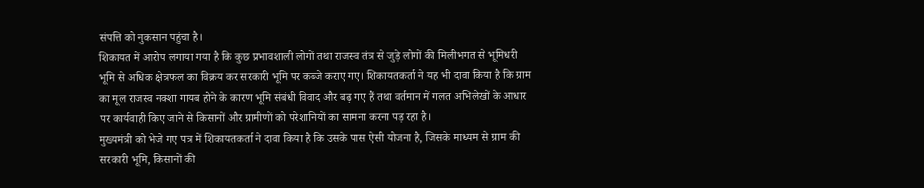संपत्ति को नुकसान पहुंचा है।
शिकायत में आरोप लगाया गया है कि कुछ प्रभावशाली लोगों तथा राजस्व तंत्र से जुड़े लोगों की मिलीभगत से भूमिधरी भूमि से अधिक क्षेत्रफल का विक्रय कर सरकारी भूमि पर कब्जे कराए गए। शिकायतकर्ता ने यह भी दावा किया है कि ग्राम का मूल राजस्व नक्शा गायब होने के कारण भूमि संबंधी विवाद और बढ़ गए हैं तथा वर्तमान में गलत अभिलेखों के आधार पर कार्यवाही किए जाने से किसानों और ग्रामीणों को परेशानियों का सामना करना पड़ रहा है।
मुख्यमंत्री को भेजे गए पत्र में शिकायतकर्ता ने दावा किया है कि उसके पास ऐसी योजना है, जिसके माध्यम से ग्राम की सरकारी भूमि, किसानों की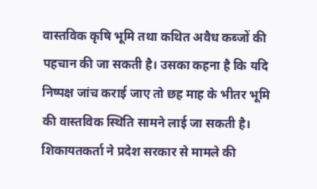वास्तविक कृषि भूमि तथा कथित अवैध कब्जों की पहचान की जा सकती है। उसका कहना है कि यदि निष्पक्ष जांच कराई जाए तो छह माह के भीतर भूमि की वास्तविक स्थिति सामने लाई जा सकती है।
शिकायतकर्ता ने प्रदेश सरकार से मामले की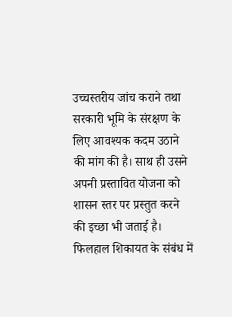उच्चस्तरीय जांच कराने तथा सरकारी भूमि के संरक्षण के लिए आवश्यक कदम उठाने की मांग की है। साथ ही उसने अपनी प्रस्तावित योजना को शासन स्तर पर प्रस्तुत करने की इच्छा भी जताई है। फिलहाल शिकायत के संबंध में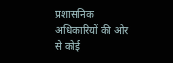प्रशासनिक अधिकारियों की ओर से कोई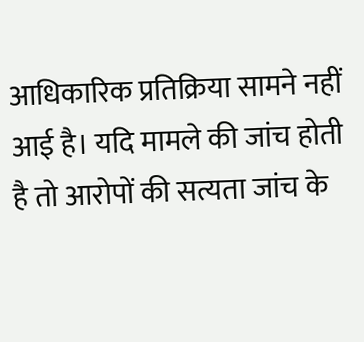आधिकारिक प्रतिक्रिया सामने नहीं आई है। यदि मामले की जांच होती है तो आरोपों की सत्यता जांच के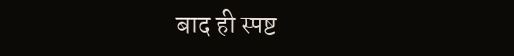बाद ही स्पष्ट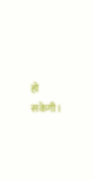हो सकेगी।